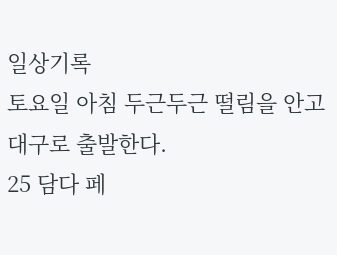일상기록
토요일 아침 두근두근 떨림을 안고 대구로 출발한다.
25 담다 페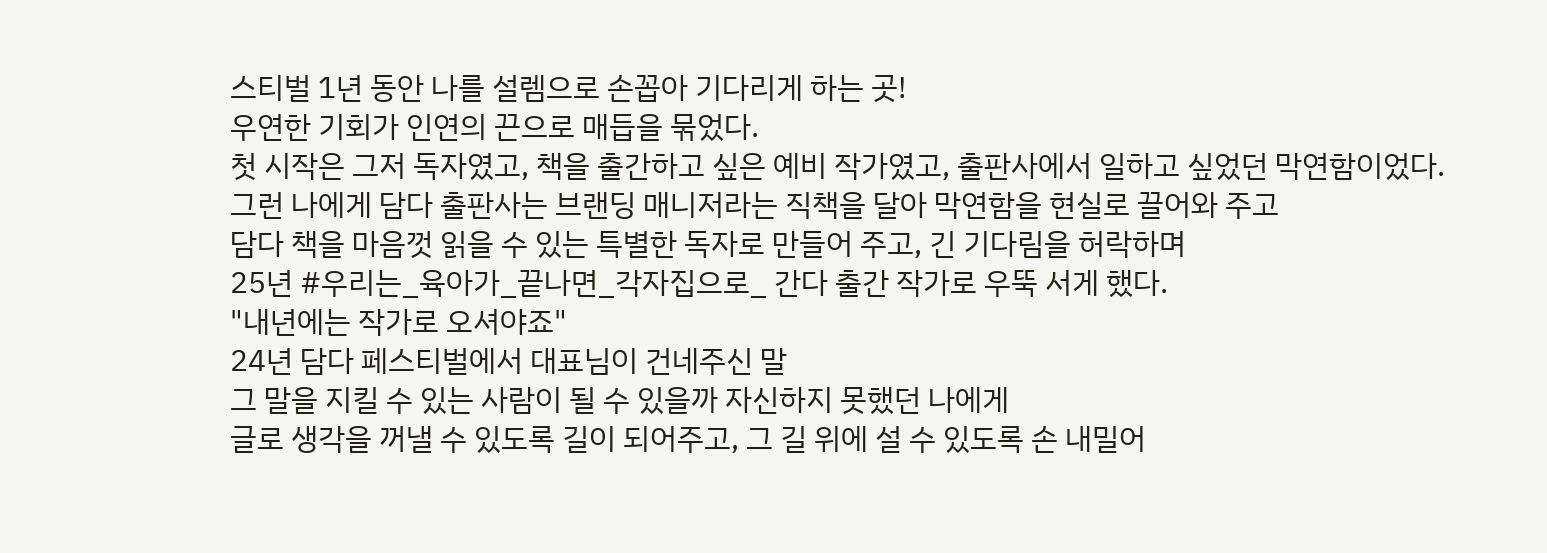스티벌 1년 동안 나를 설렘으로 손꼽아 기다리게 하는 곳!
우연한 기회가 인연의 끈으로 매듭을 묶었다.
첫 시작은 그저 독자였고, 책을 출간하고 싶은 예비 작가였고, 출판사에서 일하고 싶었던 막연함이었다.
그런 나에게 담다 출판사는 브랜딩 매니저라는 직책을 달아 막연함을 현실로 끌어와 주고
담다 책을 마음껏 읽을 수 있는 특별한 독자로 만들어 주고, 긴 기다림을 허락하며
25년 #우리는_육아가_끝나면_각자집으로_ 간다 출간 작가로 우뚝 서게 했다.
"내년에는 작가로 오셔야죠"
24년 담다 페스티벌에서 대표님이 건네주신 말
그 말을 지킬 수 있는 사람이 될 수 있을까 자신하지 못했던 나에게
글로 생각을 꺼낼 수 있도록 길이 되어주고, 그 길 위에 설 수 있도록 손 내밀어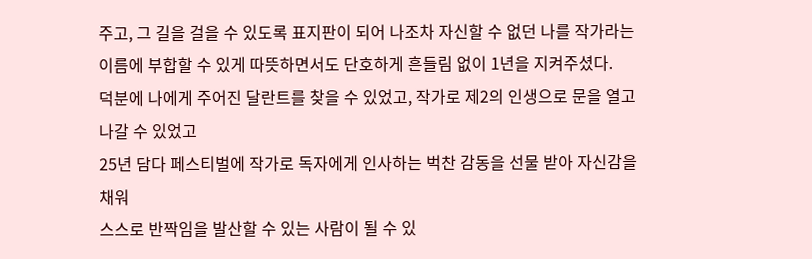주고, 그 길을 걸을 수 있도록 표지판이 되어 나조차 자신할 수 없던 나를 작가라는 이름에 부합할 수 있게 따뜻하면서도 단호하게 흔들림 없이 1년을 지켜주셨다.
덕분에 나에게 주어진 달란트를 찾을 수 있었고, 작가로 제2의 인생으로 문을 열고 나갈 수 있었고
25년 담다 페스티벌에 작가로 독자에게 인사하는 벅찬 감동을 선물 받아 자신감을 채워
스스로 반짝임을 발산할 수 있는 사람이 될 수 있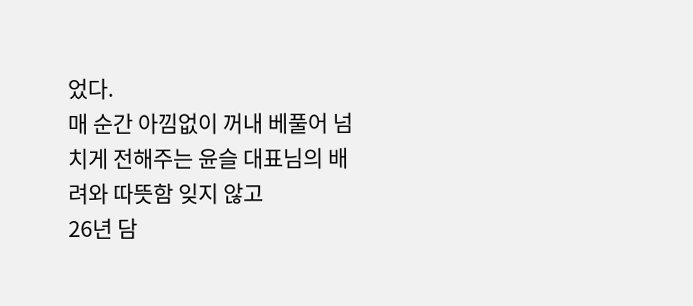었다.
매 순간 아낌없이 꺼내 베풀어 넘치게 전해주는 윤슬 대표님의 배려와 따뜻함 잊지 않고
26년 담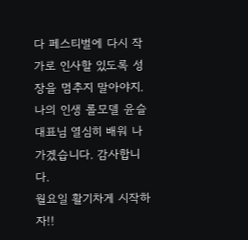다 페스티벌에 다시 작가로 인사할 있도록 성장을 멈추지 말아야지.
나의 인생 롤모델 윤슬 대표님 열심히 배워 나가겠습니다. 감사합니다.
월요일 활기차게 시작하자!!